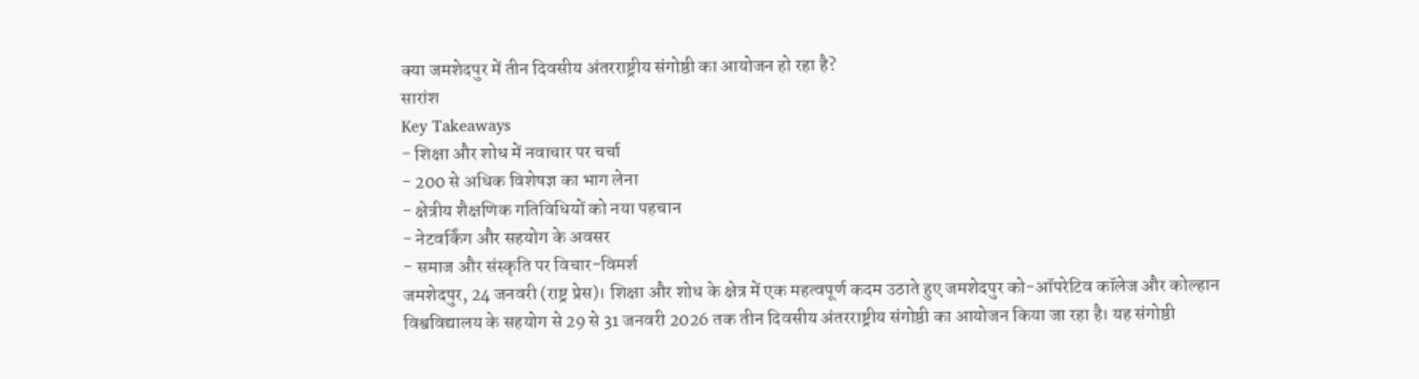क्या जमशेदपुर में तीन दिवसीय अंतरराष्ट्रीय संगोष्ठी का आयोजन हो रहा है?
सारांश
Key Takeaways
- शिक्षा और शोध में नवाचार पर चर्चा
- 200 से अधिक विशेषज्ञ का भाग लेना
- क्षेत्रीय शैक्षणिक गतिविधियों को नया पहचान
- नेटवर्किंग और सहयोग के अवसर
- समाज और संस्कृति पर विचार-विमर्श
जमशेदपुर, 24 जनवरी (राष्ट्र प्रेस)। शिक्षा और शोध के क्षेत्र में एक महत्वपूर्ण कदम उठाते हुए जमशेदपुर को-ऑपरेटिव कॉलेज और कोल्हान विश्वविद्यालय के सहयोग से 29 से 31 जनवरी 2026 तक तीन दिवसीय अंतरराष्ट्रीय संगोष्ठी का आयोजन किया जा रहा है। यह संगोष्ठी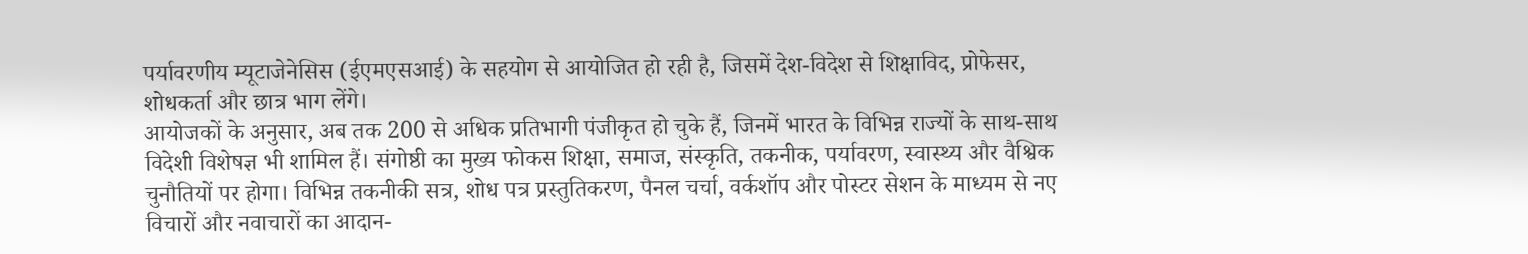पर्यावरणीय म्यूटाजेनेसिस (ईएमएसआई) के सहयोग से आयोजित हो रही है, जिसमें देश-विदेश से शिक्षाविद, प्रोफेसर, शोधकर्ता और छात्र भाग लेंगे।
आयोजकों के अनुसार, अब तक 200 से अधिक प्रतिभागी पंजीकृत हो चुके हैं, जिनमें भारत के विभिन्न राज्यों के साथ-साथ विदेशी विशेषज्ञ भी शामिल हैं। संगोष्ठी का मुख्य फोकस शिक्षा, समाज, संस्कृति, तकनीक, पर्यावरण, स्वास्थ्य और वैश्विक चुनौतियों पर होगा। विभिन्न तकनीकी सत्र, शोध पत्र प्रस्तुतिकरण, पैनल चर्चा, वर्कशॉप और पोस्टर सेशन के माध्यम से नए विचारों और नवाचारों का आदान-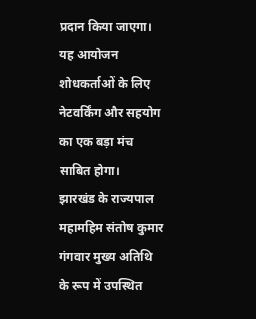प्रदान किया जाएगा। यह आयोजन शोधकर्ताओं के लिए नेटवर्किंग और सहयोग का एक बड़ा मंच साबित होगा।
झारखंड के राज्यपाल महामहिम संतोष कुमार गंगवार मुख्य अतिथि के रूप में उपस्थित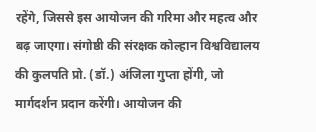रहेंगे, जिससे इस आयोजन की गरिमा और महत्व और बढ़ जाएगा। संगोष्ठी की संरक्षक कोल्हान विश्वविद्यालय की कुलपति प्रो. (डॉ.) अंजिला गुप्ता होंगी, जो मार्गदर्शन प्रदान करेंगी। आयोजन की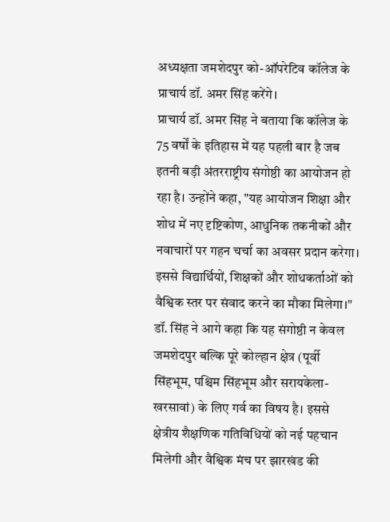अध्यक्षता जमशेदपुर को-ऑपरेटिव कॉलेज के प्राचार्य डॉ. अमर सिंह करेंगे।
प्राचार्य डॉ. अमर सिंह ने बताया कि कॉलेज के 75 वर्षों के इतिहास में यह पहली बार है जब इतनी बड़ी अंतरराष्ट्रीय संगोष्ठी का आयोजन हो रहा है। उन्होंने कहा, "यह आयोजन शिक्षा और शोध में नए दृष्टिकोण, आधुनिक तकनीकों और नवाचारों पर गहन चर्चा का अवसर प्रदान करेगा। इससे विद्यार्थियों, शिक्षकों और शोधकर्ताओं को वैश्विक स्तर पर संवाद करने का मौका मिलेगा।"
डॉ. सिंह ने आगे कहा कि यह संगोष्ठी न केवल जमशेदपुर बल्कि पूरे कोल्हान क्षेत्र (पूर्वी सिंहभूम, पश्चिम सिंहभूम और सरायकेला-खरसावां) के लिए गर्व का विषय है। इससे क्षेत्रीय शैक्षणिक गतिविधियों को नई पहचान मिलेगी और वैश्विक मंच पर झारखंड की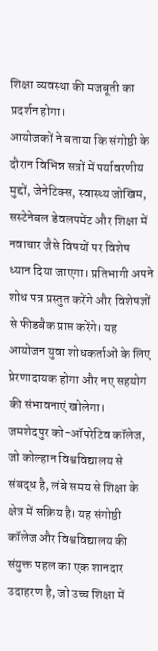शिक्षा व्यवस्था की मजबूती का प्रदर्शन होगा।
आयोजकों ने बताया कि संगोष्ठी के दौरान विभिन्न सत्रों में पर्यावरणीय मुद्दों, जेनेटिक्स, स्वास्थ्य जोखिम, सस्टेनेबल डेवलपमेंट और शिक्षा में नवाचार जैसे विषयों पर विशेष ध्यान दिया जाएगा। प्रतिभागी अपने शोध पत्र प्रस्तुत करेंगे और विशेषज्ञों से फीडबैक प्राप्त करेंगे। यह आयोजन युवा शोधकर्ताओं के लिए प्रेरणादायक होगा और नए सहयोग की संभावनाएं खोलेगा।
जमशेदपुर को-ऑपरेटिव कॉलेज, जो कोल्हान विश्वविद्यालय से संबद्ध है, लंबे समय से शिक्षा के क्षेत्र में सक्रिय है। यह संगोष्ठी कॉलेज और विश्वविद्यालय की संयुक्त पहल का एक शानदार उदाहरण है, जो उच्च शिक्षा में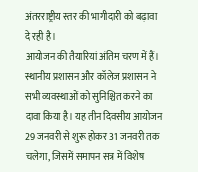अंतरराष्ट्रीय स्तर की भागीदारी को बढ़ावा दे रही है।
आयोजन की तैयारियां अंतिम चरण में हैं। स्थानीय प्रशासन और कॉलेज प्रशासन ने सभी व्यवस्थाओं को सुनिश्चित करने का दावा किया है। यह तीन दिवसीय आयोजन 29 जनवरी से शुरू होकर 31 जनवरी तक चलेगा, जिसमें समापन सत्र में विशेष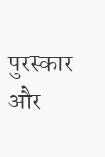पुरस्कार और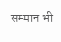सम्मान भी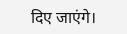दिए जाएंगे।